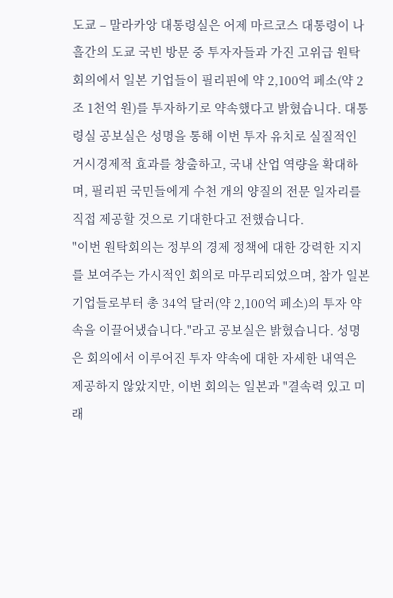도쿄 – 말라카앙 대통령실은 어제 마르코스 대통령이 나흘간의 도쿄 국빈 방문 중 투자자들과 가진 고위급 원탁회의에서 일본 기업들이 필리핀에 약 2,100억 페소(약 2조 1천억 원)를 투자하기로 약속했다고 밝혔습니다. 대통령실 공보실은 성명을 통해 이번 투자 유치로 실질적인 거시경제적 효과를 창출하고, 국내 산업 역량을 확대하며, 필리핀 국민들에게 수천 개의 양질의 전문 일자리를 직접 제공할 것으로 기대한다고 전했습니다.
"이번 원탁회의는 정부의 경제 정책에 대한 강력한 지지를 보여주는 가시적인 회의로 마무리되었으며, 참가 일본 기업들로부터 총 34억 달러(약 2,100억 페소)의 투자 약속을 이끌어냈습니다."라고 공보실은 밝혔습니다. 성명은 회의에서 이루어진 투자 약속에 대한 자세한 내역은 제공하지 않았지만, 이번 회의는 일본과 "결속력 있고 미래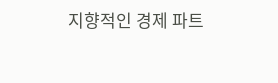지향적인 경제 파트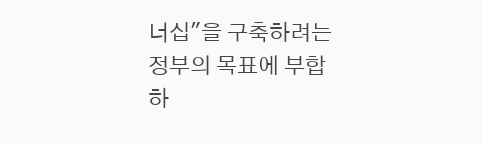너십"을 구축하려는 정부의 목표에 부합하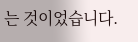는 것이었습니다.